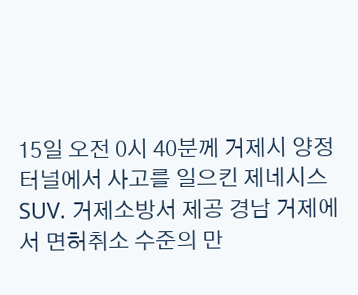15일 오전 0시 40분께 거제시 양정터널에서 사고를 일으킨 제네시스 SUV. 거제소방서 제공 경남 거제에서 면허취소 수준의 만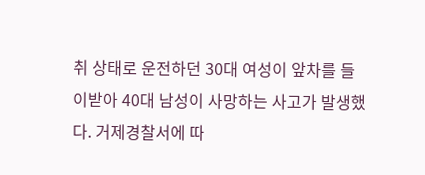취 상태로 운전하던 30대 여성이 앞차를 들이받아 40대 남성이 사망하는 사고가 발생했다. 거제경찰서에 따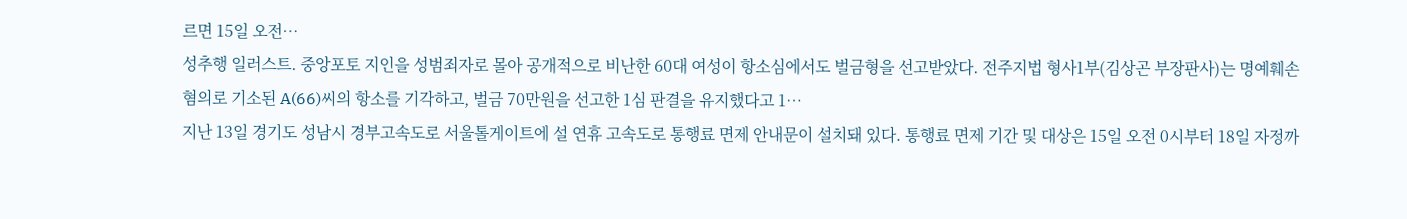르면 15일 오전…
성추행 일러스트. 중앙포토 지인을 성범죄자로 몰아 공개적으로 비난한 60대 여성이 항소심에서도 벌금형을 선고받았다. 전주지법 형사1부(김상곤 부장판사)는 명예훼손 혐의로 기소된 A(66)씨의 항소를 기각하고, 벌금 70만원을 선고한 1심 판결을 유지했다고 1…
지난 13일 경기도 성남시 경부고속도로 서울톨게이트에 설 연휴 고속도로 통행료 면제 안내문이 설치돼 있다. 통행료 면제 기간 및 대상은 15일 오전 0시부터 18일 자정까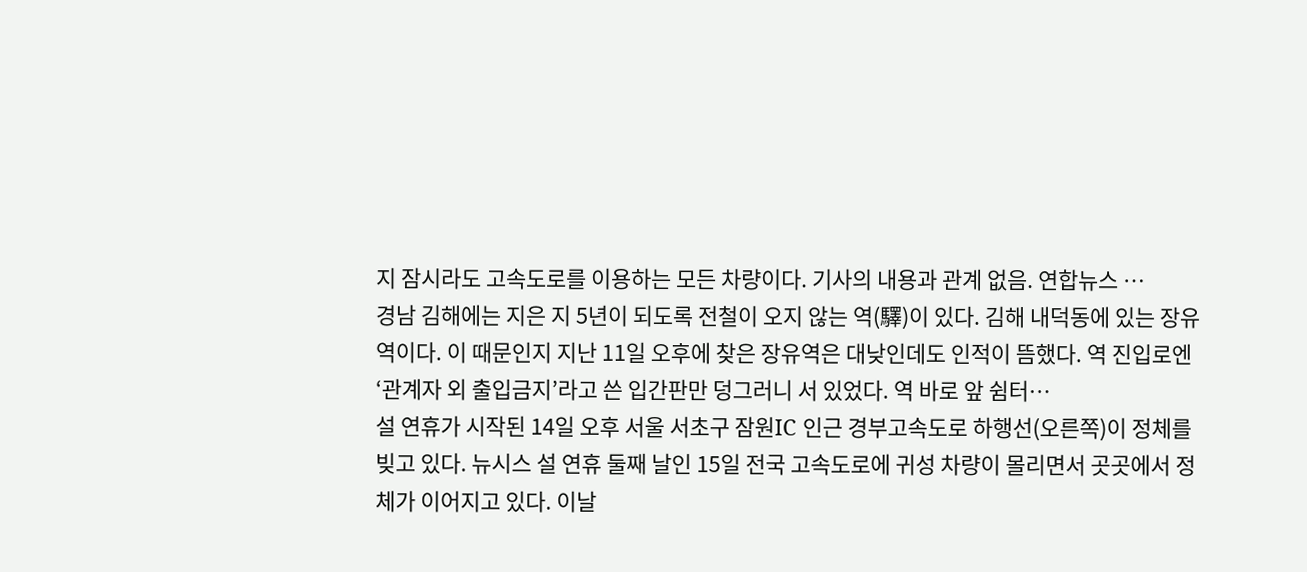지 잠시라도 고속도로를 이용하는 모든 차량이다. 기사의 내용과 관계 없음. 연합뉴스 …
경남 김해에는 지은 지 5년이 되도록 전철이 오지 않는 역(驛)이 있다. 김해 내덕동에 있는 장유역이다. 이 때문인지 지난 11일 오후에 찾은 장유역은 대낮인데도 인적이 뜸했다. 역 진입로엔 ‘관계자 외 출입금지’라고 쓴 입간판만 덩그러니 서 있었다. 역 바로 앞 쉼터…
설 연휴가 시작된 14일 오후 서울 서초구 잠원IC 인근 경부고속도로 하행선(오른쪽)이 정체를 빚고 있다. 뉴시스 설 연휴 둘째 날인 15일 전국 고속도로에 귀성 차량이 몰리면서 곳곳에서 정체가 이어지고 있다. 이날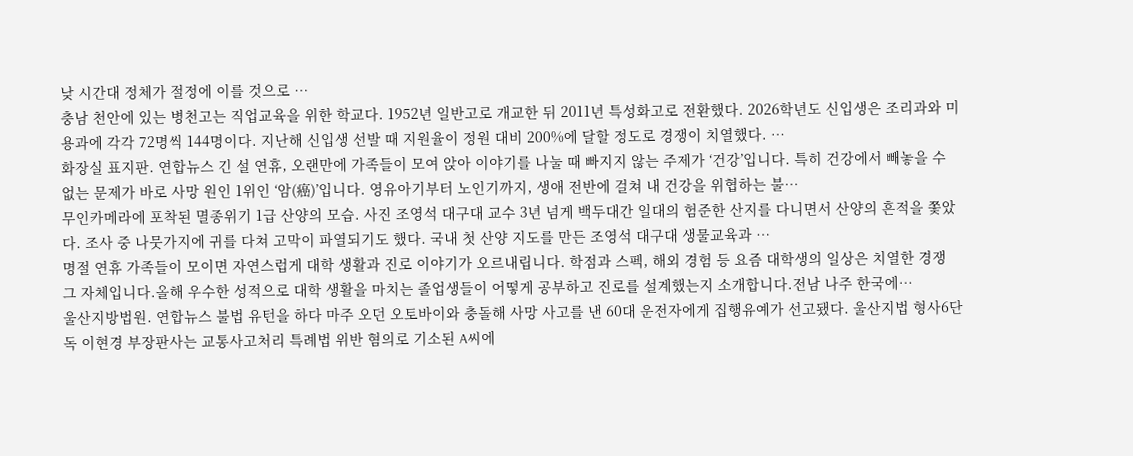낮 시간대 정체가 절정에 이를 것으로 …
충남 천안에 있는 병천고는 직업교육을 위한 학교다. 1952년 일반고로 개교한 뒤 2011년 특성화고로 전환했다. 2026학년도 신입생은 조리과와 미용과에 각각 72명씩 144명이다. 지난해 신입생 선발 때 지원율이 정원 대비 200%에 달할 정도로 경쟁이 치열했다. …
화장실 표지판. 연합뉴스 긴 설 연휴, 오랜만에 가족들이 모여 앉아 이야기를 나눌 때 빠지지 않는 주제가 ‘건강’입니다. 특히 건강에서 빼놓을 수 없는 문제가 바로 사망 원인 1위인 ‘암(癌)’입니다. 영유아기부터 노인기까지, 생애 전반에 걸쳐 내 건강을 위협하는 불…
무인카메라에 포착된 멸종위기 1급 산양의 모습. 사진 조영석 대구대 교수 3년 넘게 백두대간 일대의 험준한 산지를 다니면서 산양의 흔적을 쫓았다. 조사 중 나뭇가지에 귀를 다쳐 고막이 파열되기도 했다. 국내 첫 산양 지도를 만든 조영석 대구대 생물교육과 …
명절 연휴 가족들이 모이면 자연스럽게 대학 생활과 진로 이야기가 오르내립니다. 학점과 스펙, 해외 경험 등 요즘 대학생의 일상은 치열한 경쟁 그 자체입니다.올해 우수한 성적으로 대학 생활을 마치는 졸업생들이 어떻게 공부하고 진로를 설계했는지 소개합니다.전남 나주 한국에…
울산지방법원. 연합뉴스 불법 유턴을 하다 마주 오던 오토바이와 충돌해 사망 사고를 낸 60대 운전자에게 집행유예가 선고됐다. 울산지법 형사6단독 이현경 부장판사는 교통사고처리 특례법 위반 혐의로 기소된 A씨에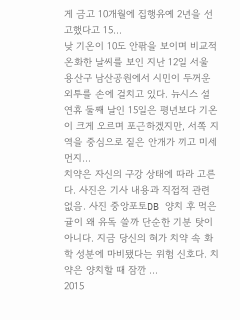게 금고 10개월에 집행유예 2년을 선고했다고 15…
낮 기온이 10도 안팎을 보이며 비교적 온화한 날씨를 보인 지난 12일 서울 용산구 남산공원에서 시민이 두꺼운 외투를 손에 걸치고 있다. 뉴시스 설 연휴 둘째 날인 15일은 평년보다 기온이 크게 오르며 포근하겠지만, 서쪽 지역을 중심으로 짙은 안개가 끼고 미세먼지…
치약은 자신의 구강 상태에 따라 고른다. 사진은 기사 내용과 직접적 관련 없음. 사진 중앙포토DB 양치 후 먹은 귤이 왜 유독 쓸까 단순한 기분 탓이 아니다. 지금 당신의 혀가 치약 속 화학 성분에 마비됐다는 위험 신호다. 치약은 양치할 때 잠깐 …
2015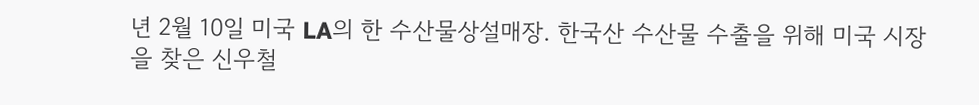년 2월 10일 미국 LA의 한 수산물상설매장. 한국산 수산물 수출을 위해 미국 시장을 찾은 신우철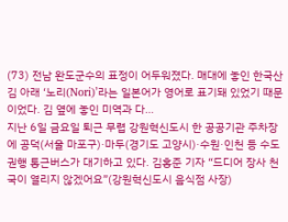(73) 전남 완도군수의 표정이 어두워졌다. 매대에 놓인 한국산 김 아래 ‘노리(Nori)’라는 일본어가 영어로 표기돼 있었기 때문이었다. 김 옆에 놓인 미역과 다…
지난 6일 금요일 퇴근 무렵 강원혁신도시 한 공공기관 주차장에 공덕(서울 마포구)·마두(경기도 고양시)·수원·인천 등 수도권행 통근버스가 대기하고 있다. 김홍준 기자 “드디어 장사 천국이 열리지 않겠어요”(강원혁신도시 음식점 사장)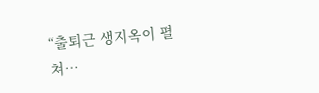“출퇴근 생지옥이 펼쳐…